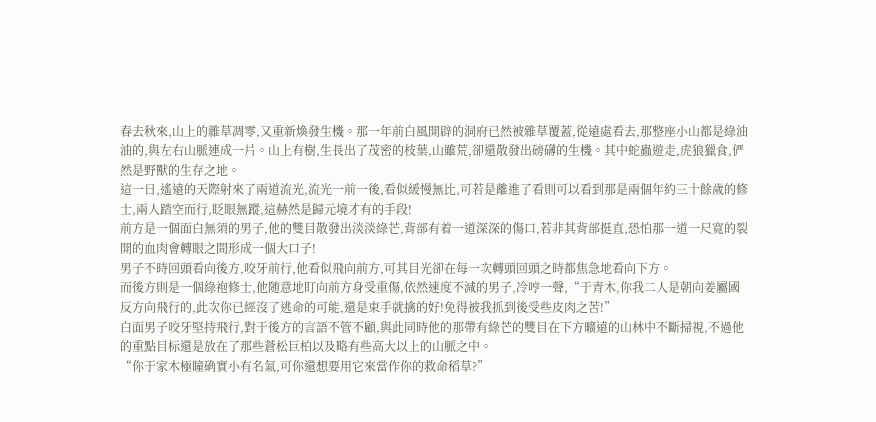春去秋來,山上的雜草凋零,又重新煥發生機。那一年前白風開辟的洞府已然被雜草覆蓋,從遠處看去,那整座小山都是綠油油的,與左右山脈連成一片。山上有樹,生長出了茂密的枝葉,山雖荒,卻還散發出磅礴的生機。其中蛇蟲遊走,虎狼獵食,俨然是野獸的生存之地。
這一日,遙遠的天際射來了兩道流光,流光一前一後,看似緩慢無比,可若是離進了看則可以看到那是兩個年約三十餘歲的修士,兩人踏空而行,眨眼無蹤,這赫然是歸元境才有的手段!
前方是一個面白無須的男子,他的雙目散發出淡淡綠芒,背部有着一道深深的傷口,若非其背部挺直,恐怕那一道一尺寬的裂開的血肉會轉眼之間形成一個大口子!
男子不時回頭看向後方,咬牙前行,他看似飛向前方,可其目光卻在每一次轉頭回頭之時都焦急地看向下方。
而後方則是一個綠袍修士,他随意地盯向前方身受重傷,依然速度不減的男子,冷哼一聲,“于青木,你我二人是朝向姜屬國反方向飛行的,此次你已經沒了逃命的可能,還是束手就擒的好!免得被我抓到後受些皮肉之苦!”
白面男子咬牙堅持飛行,對于後方的言語不管不顧,與此同時他的那帶有綠芒的雙目在下方曠遠的山林中不斷掃視,不過他的重點目标還是放在了那些蒼松巨柏以及略有些高大以上的山脈之中。
“你于家木極瞳确實小有名氣,可你還想要用它來當作你的救命稻草?”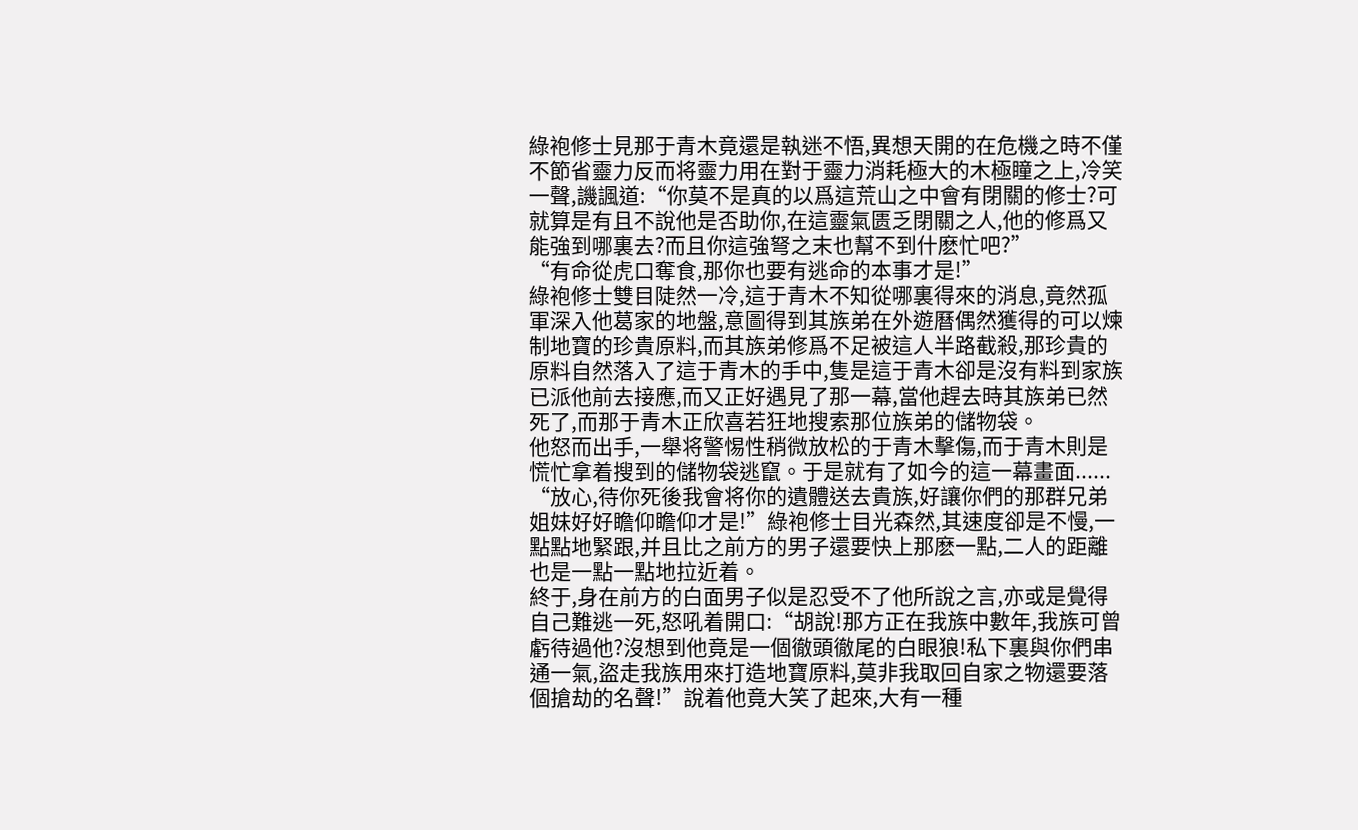綠袍修士見那于青木竟還是執迷不悟,異想天開的在危機之時不僅不節省靈力反而将靈力用在對于靈力消耗極大的木極瞳之上,冷笑一聲,譏諷道:“你莫不是真的以爲這荒山之中會有閉關的修士?可就算是有且不說他是否助你,在這靈氣匮乏閉關之人,他的修爲又能強到哪裏去?而且你這強弩之末也幫不到什麽忙吧?”
“有命從虎口奪食,那你也要有逃命的本事才是!”
綠袍修士雙目陡然一冷,這于青木不知從哪裏得來的消息,竟然孤軍深入他葛家的地盤,意圖得到其族弟在外遊曆偶然獲得的可以煉制地寶的珍貴原料,而其族弟修爲不足被這人半路截殺,那珍貴的原料自然落入了這于青木的手中,隻是這于青木卻是沒有料到家族已派他前去接應,而又正好遇見了那一幕,當他趕去時其族弟已然死了,而那于青木正欣喜若狂地搜索那位族弟的儲物袋。
他怒而出手,一舉将警惕性稍微放松的于青木擊傷,而于青木則是慌忙拿着搜到的儲物袋逃竄。于是就有了如今的這一幕畫面......
“放心,待你死後我會将你的遺體送去貴族,好讓你們的那群兄弟姐妹好好瞻仰瞻仰才是!”綠袍修士目光森然,其速度卻是不慢,一點點地緊跟,并且比之前方的男子還要快上那麽一點,二人的距離也是一點一點地拉近着。
終于,身在前方的白面男子似是忍受不了他所說之言,亦或是覺得自己難逃一死,怒吼着開口:“胡說!那方正在我族中數年,我族可曾虧待過他?沒想到他竟是一個徹頭徹尾的白眼狼!私下裏與你們串通一氣,盜走我族用來打造地寶原料,莫非我取回自家之物還要落個搶劫的名聲!”說着他竟大笑了起來,大有一種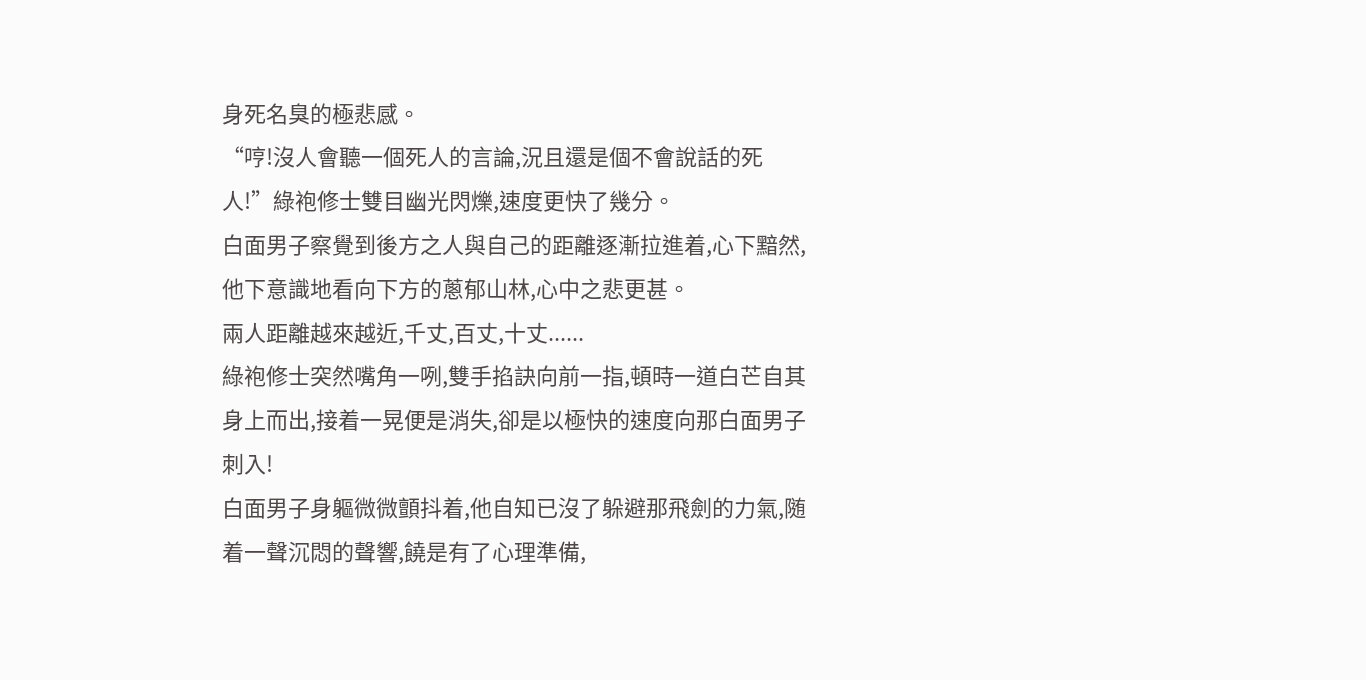身死名臭的極悲感。
“哼!沒人會聽一個死人的言論,況且還是個不會說話的死人!”綠袍修士雙目幽光閃爍,速度更快了幾分。
白面男子察覺到後方之人與自己的距離逐漸拉進着,心下黯然,他下意識地看向下方的蔥郁山林,心中之悲更甚。
兩人距離越來越近,千丈,百丈,十丈......
綠袍修士突然嘴角一咧,雙手掐訣向前一指,頓時一道白芒自其身上而出,接着一晃便是消失,卻是以極快的速度向那白面男子刺入!
白面男子身軀微微顫抖着,他自知已沒了躲避那飛劍的力氣,随着一聲沉悶的聲響,饒是有了心理準備,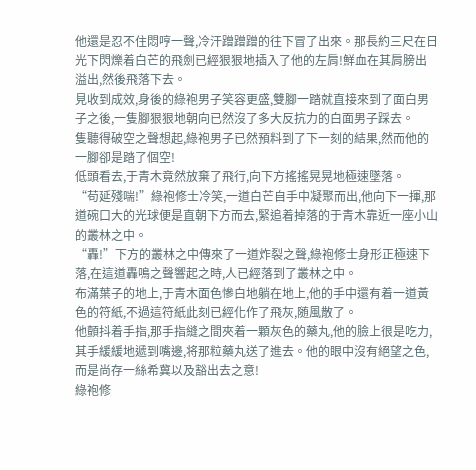他還是忍不住悶哼一聲,冷汗蹭蹭蹭的往下冒了出來。那長約三尺在日光下閃爍着白芒的飛劍已經狠狠地插入了他的左肩!鮮血在其肩膀出溢出,然後飛落下去。
見收到成效,身後的綠袍男子笑容更盛,雙腳一踏就直接來到了面白男子之後,一隻腳狠狠地朝向已然沒了多大反抗力的白面男子踩去。
隻聽得破空之聲想起,綠袍男子已然預料到了下一刻的結果,然而他的一腳卻是踏了個空!
低頭看去,于青木竟然放棄了飛行,向下方搖搖晃晃地極速墜落。
“苟延殘喘!”綠袍修士冷笑,一道白芒自手中凝聚而出,他向下一揮,那道碗口大的光球便是直朝下方而去,緊追着掉落的于青木靠近一座小山的叢林之中。
“轟!”下方的叢林之中傳來了一道炸裂之聲,綠袍修士身形正極速下落,在這道轟鳴之聲響起之時,人已經落到了叢林之中。
布滿葉子的地上,于青木面色慘白地躺在地上,他的手中還有着一道黃色的符紙,不過這符紙此刻已經化作了飛灰,随風散了。
他顫抖着手指,那手指縫之間夾着一顆灰色的藥丸,他的臉上很是吃力,其手緩緩地遞到嘴邊,将那粒藥丸送了進去。他的眼中沒有絕望之色,而是尚存一絲希冀以及豁出去之意!
綠袍修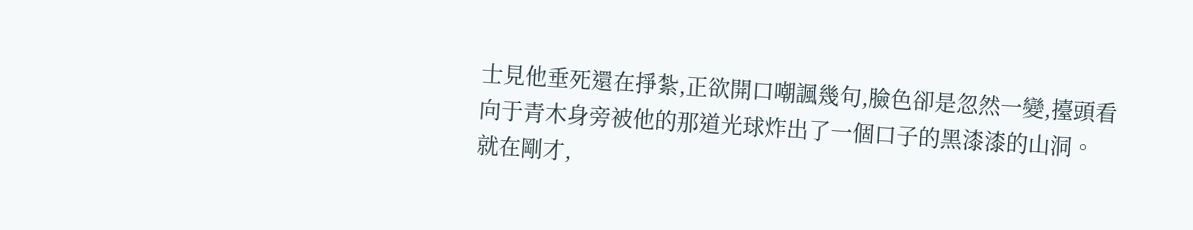士見他垂死還在掙紮,正欲開口嘲諷幾句,臉色卻是忽然一變,擡頭看向于青木身旁被他的那道光球炸出了一個口子的黑漆漆的山洞。
就在剛才,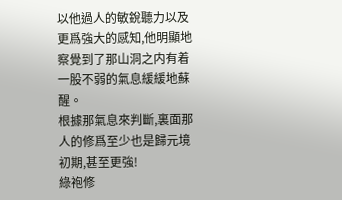以他過人的敏銳聽力以及更爲強大的感知,他明顯地察覺到了那山洞之内有着一股不弱的氣息緩緩地蘇醒。
根據那氣息來判斷,裏面那人的修爲至少也是歸元境初期,甚至更強!
綠袍修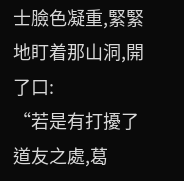士臉色凝重,緊緊地盯着那山洞,開了口:
“若是有打擾了道友之處,葛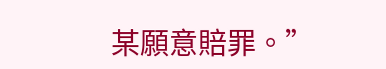某願意賠罪。”